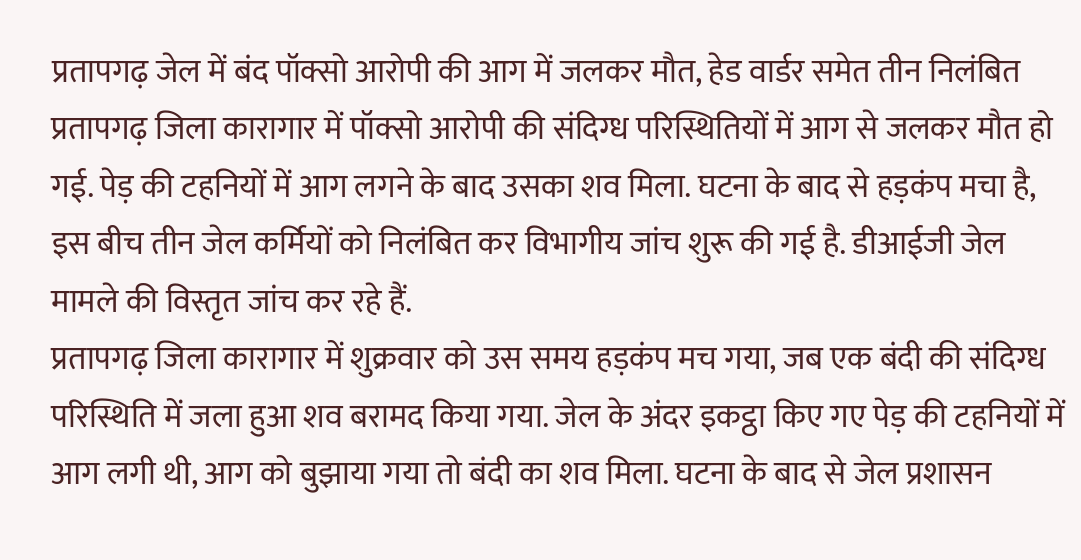प्रतापगढ़ जेल में बंद पॉक्सो आरोपी की आग में जलकर मौत, हेड वार्डर समेत तीन निलंबित
प्रतापगढ़ जिला कारागार में पॉक्सो आरोपी की संदिग्ध परिस्थितियों में आग से जलकर मौत हो गई. पेड़ की टहनियों में आग लगने के बाद उसका शव मिला. घटना के बाद से हड़कंप मचा है, इस बीच तीन जेल कर्मियों को निलंबित कर विभागीय जांच शुरू की गई है. डीआईजी जेल मामले की विस्तृत जांच कर रहे हैं.
प्रतापगढ़ जिला कारागार में शुक्रवार को उस समय हड़कंप मच गया, जब एक बंदी की संदिग्ध परिस्थिति में जला हुआ शव बरामद किया गया. जेल के अंदर इकट्ठा किए गए पेड़ की टहनियों में आग लगी थी, आग को बुझाया गया तो बंदी का शव मिला. घटना के बाद से जेल प्रशासन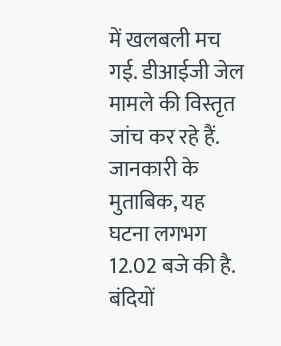में खलबली मच गई. डीआईजी जेल मामले की विस्तृत जांच कर रहे हैं.
जानकारी के मुताबिक, यह घटना लगभग 12.02 बजे की है. बंदियों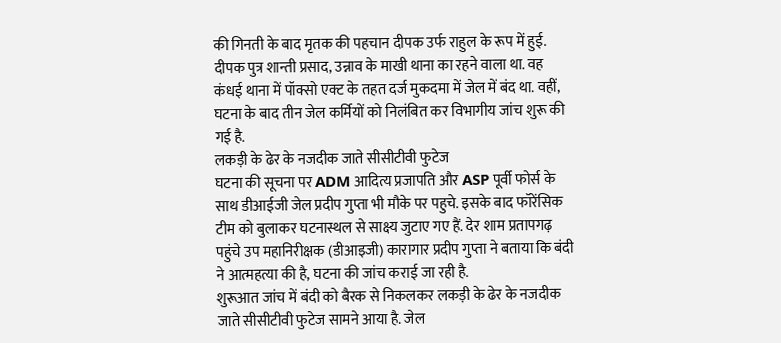की गिनती के बाद मृतक की पहचान दीपक उर्फ राहुल के रूप में हुई. दीपक पुत्र शान्ती प्रसाद, उन्नाव के माखी थाना का रहने वाला था. वह कंधई थाना में पॉक्सो एक्ट के तहत दर्ज मुकदमा में जेल में बंद था. वहीं, घटना के बाद तीन जेल कर्मियों को निलंबित कर विभागीय जांच शुरू की गई है.
लकड़ी के ढेर के नजदीक जाते सीसीटीवी फुटेज
घटना की सूचना पर ADM आदित्य प्रजापति और ASP पूर्वी फोर्स के साथ डीआईजी जेल प्रदीप गुप्ता भी मौके पर पहुचे. इसके बाद फॉरेंसिक टीम को बुलाकर घटनास्थल से साक्ष्य जुटाए गए हैं. देर शाम प्रतापगढ़ पहुंचे उप महानिरीक्षक (डीआइजी) कारागार प्रदीप गुप्ता ने बताया कि बंदी ने आत्महत्या की है, घटना की जांच कराई जा रही है.
शुरूआत जांच में बंदी को बैरक से निकलकर लकड़ी के ढेर के नजदीक जाते सीसीटीवी फुटेज सामने आया है. जेल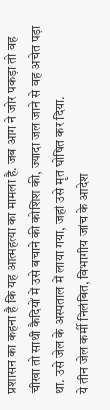प्रशासन का कहना है कि यह आत्महत्या का मामला है. जब आग ने जोर पकड़ा तो वह चीखा तो साथी कैदियों में उसे बचाने की कोशिश की, ज्यादा जल जाने से वह अचेत पड़ा था. उसे जेल के अस्पताल में लाया गया, जहां उसे मृत घोषित कर दिया.
ये तीन जेल कर्मी निलंबित, विभागीय जांच के आदेश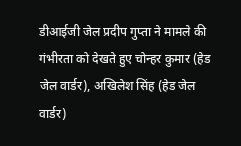डीआईजी जेल प्रदीप गुप्ता ने मामले की गंभीरता को देखते हुए चोन्हर कुमार (हेड जेल वार्डर), अखिलेश सिंह (हेड जेल वार्डर)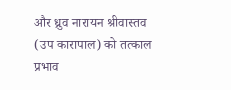और ध्रुव नारायन श्रीवास्तव (उप कारापाल) को तत्काल प्रभाव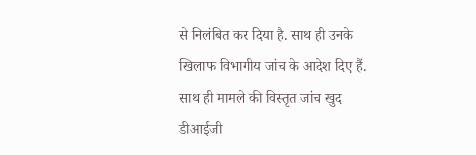से निलंबित कर दिया है. साथ ही उनके खिलाफ विभागीय जांच के आदेश दिए हैं. साथ ही मामले की विस्तृत जांच खुद डीआईजी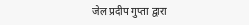जेल प्रदीप गुप्ता द्वारा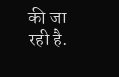की जा रही है.